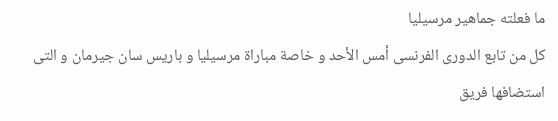ما فعلته جماهير مرسيليا
كل من تابع الدورى الفرنسى أمس الأحد و خاصة مباراة مرسيليا و باريس سان جيرمان و التى استضافها فريق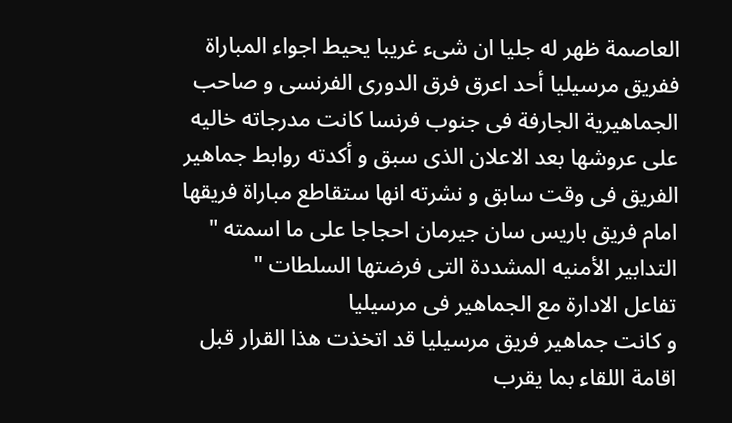العاصمة ظهر له جليا ان شىء غريبا يحيط اجواء المباراة ففريق مرسيليا أحد اعرق فرق الدورى الفرنسى و صاحب الجماهيرية الجارفة فى جنوب فرنسا كانت مدرجاته خاليه على عروشها بعد الاعلان الذى سبق و أكدته روابط جماهير الفريق فى وقت سابق و نشرته انها ستقاطع مباراة فريقها امام فريق باريس سان جيرمان احجاجا على ما اسمته " التدابير الأمنيه المشددة التى فرضتها السلطات "
تفاعل الادارة مع الجماهير فى مرسيليا
و كانت جماهير فريق مرسيليا قد اتخذت هذا القرار قبل اقامة اللقاء بما يقرب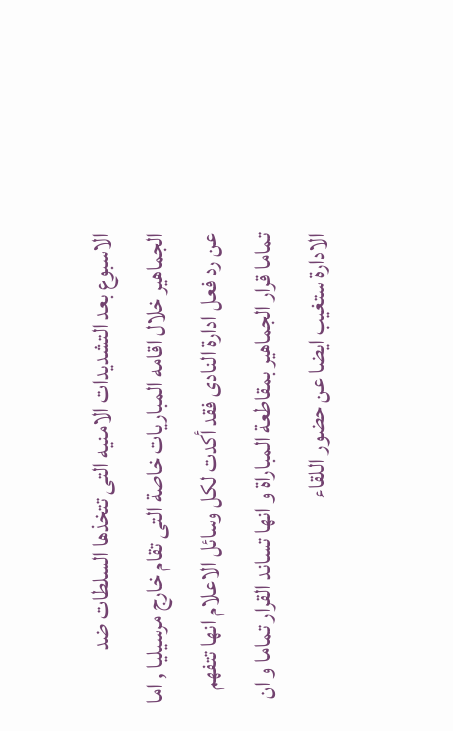الاسبوع بعد التشديدات الامنيه التى تتخذها السلطات ضد الجماهير خلال اقامه المباريات خاصة التى تقام خارج مرسيليا , اما عن رد فعل ادارة النادى فقد أكدت لكل وسائل الاعلام انها تتفهم تماما قرار الجماهير بمقاطعة المباراة و انها تساند القرار تماما و ان الادارة ستغيب ايضا عن حضور اللقاء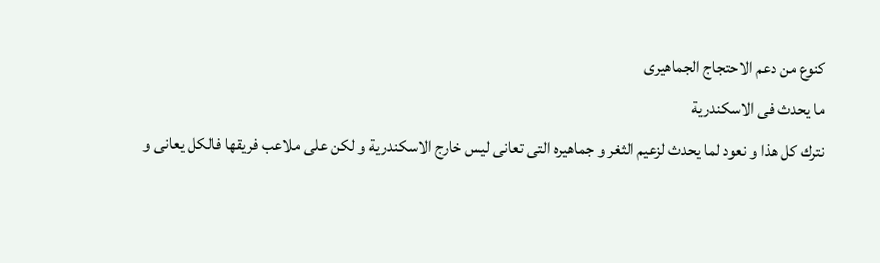كنوع من دعم الاحتجاج الجماهيرى
ما يحدث فى الاسكندرية
نترك كل هذا و نعود لما يحدث لزعيم الثغر و جماهيره التى تعانى ليس خارج الاسكندرية و لكن على ملاعب فريقها فالكل يعانى و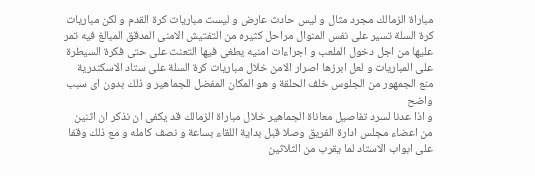مباراة الزمالك مجرد مثال و ليس حادث عارض و ليست مباريات كرة القدم و لكن مباريات كرة السلة تسير على نفس المنوال مراحل كثيره من التفتيش الامنى المدقق المبالغ فيه تمر عليها من اجل دخول الملعب و اجراءات امنيه يطغى فيها التعنت على حتى فكرة السيطرة على المباريات و لعل ابرزها اصرار الامن خلال مباريات كرة السلة على ستاد الاسكندرية منع الجمهور من الجلوس خلف الحلقة و هو المكان المفضل للجماهير و ذلك بدون اى سبب واضح
و اذا عدنا لسرد تفاصيل معاناة الجماهير خلال مباراة الزمالك قد يكفى ان نذكر ان اثنين من اعضاء مجلس ادارة الفريق وصلا قبل بداية اللقاء بساعة و نصف كامله و مع ذلك وقفا على ابواب الاستاد لما يقرب من الثلاثين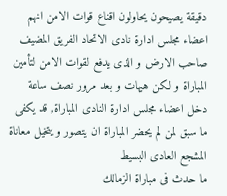دقيقة يصيحون يحاولون اقناع قوات الامن انهم اعضاء مجلس ادارة نادى الاتحاد الفريق المضيف صاحب الارض و الذى يدفع لقوات الامن لتأمين المباراة و لكن هيهات و بعد مرور نصف ساعة دخل اعضاء مجلس ادارة النادى المباراة, قد يكفى ما سبق لمن لم يحضر المباراة ان يتصور و يتخيل معاناة المشجع العادى البسيط
ما حدث فى مباراة الزمالك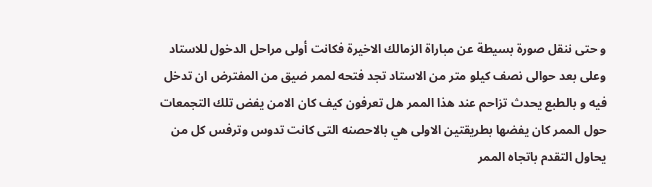و حتى ننقل صورة بسيطة عن مباراة الزمالك الاخيرة فكانت أولى مراحل الدخول للاستاد وعلى بعد حوالى نصف كيلو متر من الاستاد تجد فتحه لممر ضيق من المفترض ان تدخل فيه و بالطبع يحدث تزاحم عند هذا الممر هل تعرفون كيف كان الامن يفض تلك التجمعات حول الممر كان يفضها بطريقتين الاولى هي بالاحصنه التى كانت تدوس وترفس كل من يحاول التقدم باتجاه الممر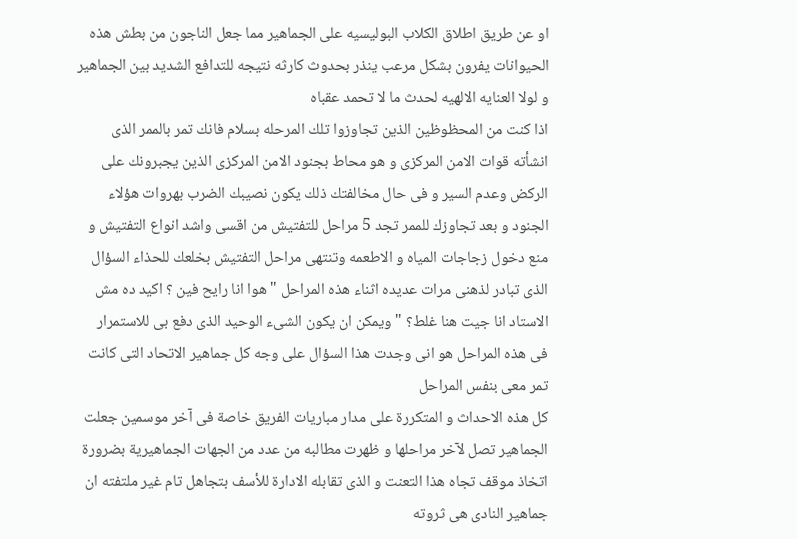او عن طريق اطلاق الكلاب البوليسيه على الجماهير مما جعل الناجون من بطش هذه الحيوانات يفرون بشكل مرعب ينذر بحدوث كارثه نتيجه للتدافع الشديد بين الجماهير و لولا العنايه الالهيه لحدث ما لا تحمد عقباه
اذا كنت من المحظوظين الذين تجاوزوا تلك المرحله بسلام فانك تمر بالممر الذى انشأته قوات الامن المركزى و هو محاط بجنود الامن المركزى الذين يجبرونك على الركض وعدم السير و فى حال مخالفتك ذلك يكون نصيبك الضرب بهروات هؤلاء الجنود و بعد تجاوزك للممر تجد 5 مراحل للتفتيش من اقسى واشد انواع التفتيش و منع دخول زجاجات المياه و الاطعمه وتنتهى مراحل التفتيش بخلعك للحذاء السؤال الذى تبادر لذهنى مرات عديده اثناء هذه المراحل " هوا انا رايح فين ؟ اكيد ده مش الاستاد انا جيت هنا غلط؟ " ويمكن ان يكون الشىء الوحيد الذى دفع بى للاستمرار فى هذه المراحل هو انى وجدت هذا السؤال على وجه كل جماهير الاتحاد التى كانت تمر معى بنفس المراحل
كل هذه الاحداث و المتكررة على مدار مباريات الفريق خاصة فى آخر موسمين جعلت الجماهير تصل لآخر مراحلها و ظهرت مطالبه من عدد من الجهات الجماهيرية بضرورة اتخاذ موقف تجاه هذا التعنت و الذى تقابله الادارة للأسف بتجاهل تام غير ملتفته ان جماهير النادى هى ثروته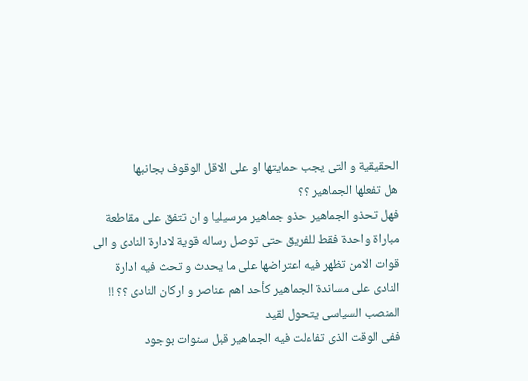الحقيقية و التى يجب حمايتها او على الاقل الوقوف بجانبها
هل تفعلها الجماهير ؟؟
فهل تحذو الجماهير حذو جماهير مرسيليا و ان تتفق على مقاطعة مباراة واحدة فقط للفريق حتى توصل رساله قوية لادارة النادى و الى قوات الامن تظهر فيه اعتراضها على ما يحدث و تحث فيه ادارة النادى على مساندة الجماهير كأحد اهم عناصر و اركان النادى ؟؟ !!
المنصب السياسى يتحول لقيد
ففى الوقت الذى تفاءلت فيه الجماهير قبل سنوات بوجود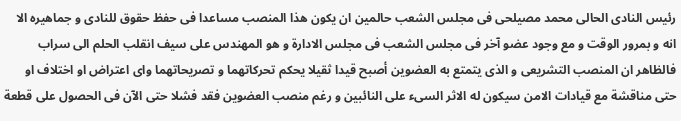رئيس النادى الحالى محمد مصيلحى فى مجلس الشعب حالمين ان يكون هذا المنصب مساعدا فى حفظ حقوق للنادى و جماهيره الا انه و بمرور الوقت و مع وجود عضو آخر فى مجلس الشعب فى مجلس الادارة و هو المهندس على سيف انقلب الحلم الى سراب فالظاهر ان المنصب التشريعى و الذى يتمتع به العضوين أصبح قيدا ثقيلا يحكم تحركاتهما و تصريحاتهما واى اعتراض او اختلاف او حتى مناقشة مع قيادات الامن سيكون له الاثر السىء على النائبين و رغم منصب العضوين فقد فشلا حتى الآن فى الحصول على قطعة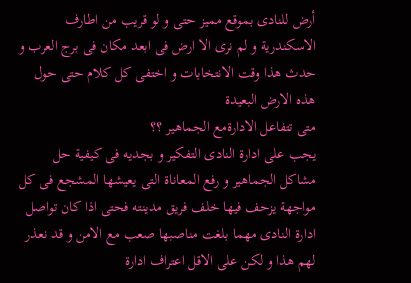أرض للنادى بموقع مميز حتى و لو قريب من اطارف الاسكندرية و لم نرى الا ارض فى ابعد مكان فى برج العرب و حدث هذا وقت الانتخابات و اختفى كل كلام حتى حول هذه الارض البعيدة
متى تتفاعل الادارةمع الجماهير ؟؟
يجب على ادارة النادى التفكير و بجديه فى كيفية حل مشاكل الجماهير و رفع المعاناة التى يعيشها المشجع فى كل مواجهة يزحف فيها خلف فريق مدينته فحتى اذا كان تواصل ادارة النادى مهما بلغت مناصبها صعب مع الامن و قد نعذر لهم هذا و لكن على الاقل اعتراف ادارة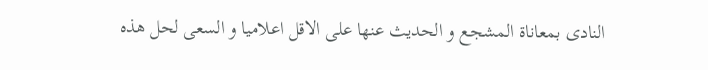النادى بمعاناة المشجع و الحديث عنها على الاقل اعلاميا و السعى لحل هذه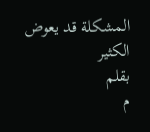المشكلة قد يعوض الكثير
بقلم
م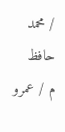/ محمد حافظ
م / عمرو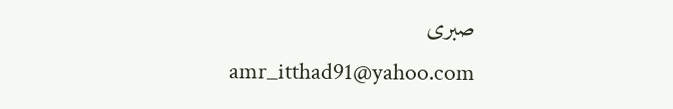صبرى
amr_itthad91@yahoo.com